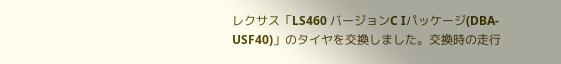レクサス「LS460 バージョンC Iパッケージ(DBA-USF40)」のタイヤを交換しました。交換時の走行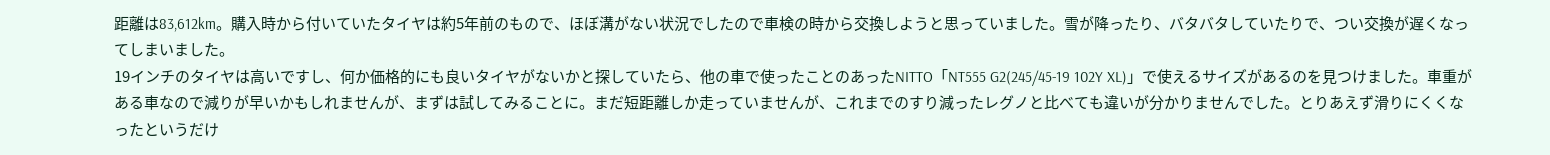距離は83,612km。購入時から付いていたタイヤは約5年前のもので、ほぼ溝がない状況でしたので車検の時から交換しようと思っていました。雪が降ったり、バタバタしていたりで、つい交換が遅くなってしまいました。
19インチのタイヤは高いですし、何か価格的にも良いタイヤがないかと探していたら、他の車で使ったことのあったNITTO「NT555 G2(245/45-19 102Y XL)」で使えるサイズがあるのを見つけました。車重がある車なので減りが早いかもしれませんが、まずは試してみることに。まだ短距離しか走っていませんが、これまでのすり減ったレグノと比べても違いが分かりませんでした。とりあえず滑りにくくなったというだけ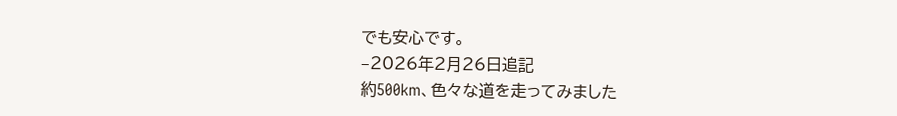でも安心です。
–2026年2月26日追記
約500km、色々な道を走ってみました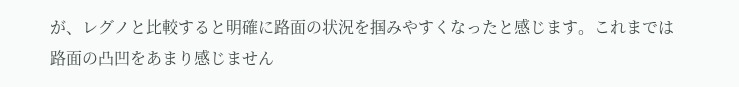が、レグノと比較すると明確に路面の状況を掴みやすくなったと感じます。これまでは路面の凸凹をあまり感じません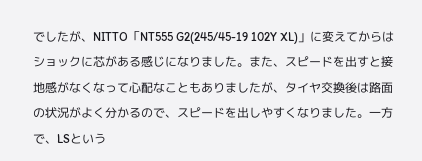でしたが、NITTO「NT555 G2(245/45-19 102Y XL)」に変えてからはショックに芯がある感じになりました。また、スピードを出すと接地感がなくなって心配なこともありましたが、タイヤ交換後は路面の状況がよく分かるので、スピードを出しやすくなりました。一方で、LSという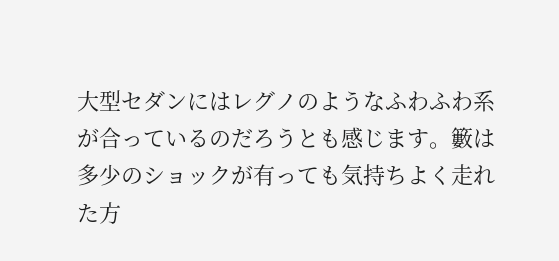大型セダンにはレグノのようなふわふわ系が合っているのだろうとも感じます。籔は多少のショックが有っても気持ちよく走れた方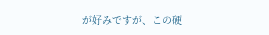が好みですが、この硬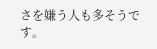さを嫌う人も多そうです。